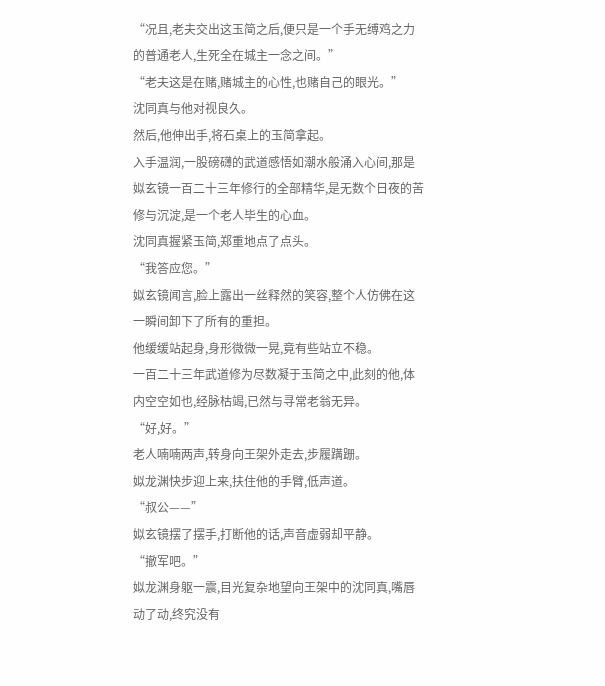“况且,老夫交出这玉简之后,便只是一个手无缚鸡之力的普通老人,生死全在城主一念之间。”
“老夫这是在赌,赌城主的心性,也赌自己的眼光。”
沈同真与他对视良久。
然后,他伸出手,将石桌上的玉简拿起。
入手温润,一股磅礴的武道感悟如潮水般涌入心间,那是姒玄镜一百二十三年修行的全部精华,是无数个日夜的苦修与沉淀,是一个老人毕生的心血。
沈同真握紧玉简,郑重地点了点头。
“我答应您。”
姒玄镜闻言,脸上露出一丝释然的笑容,整个人仿佛在这一瞬间卸下了所有的重担。
他缓缓站起身,身形微微一晃,竟有些站立不稳。
一百二十三年武道修为尽数凝于玉简之中,此刻的他,体内空空如也,经脉枯竭,已然与寻常老翁无异。
“好,好。”
老人喃喃两声,转身向王架外走去,步履蹒跚。
姒龙渊快步迎上来,扶住他的手臂,低声道。
“叔公——”
姒玄镜摆了摆手,打断他的话,声音虚弱却平静。
“撤军吧。”
姒龙渊身躯一震,目光复杂地望向王架中的沈同真,嘴唇动了动,终究没有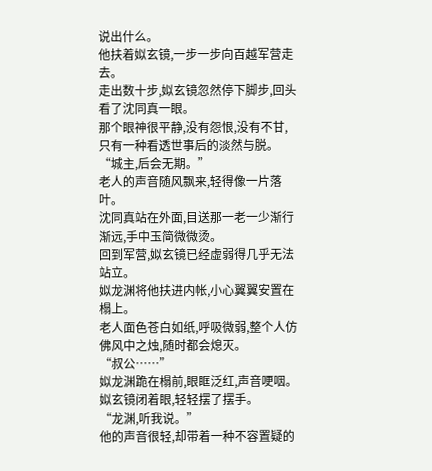说出什么。
他扶着姒玄镜,一步一步向百越军营走去。
走出数十步,姒玄镜忽然停下脚步,回头看了沈同真一眼。
那个眼神很平静,没有怨恨,没有不甘,只有一种看透世事后的淡然与脱。
“城主,后会无期。”
老人的声音随风飘来,轻得像一片落叶。
沈同真站在外面,目送那一老一少渐行渐远,手中玉简微微烫。
回到军营,姒玄镜已经虚弱得几乎无法站立。
姒龙渊将他扶进内帐,小心翼翼安置在榻上。
老人面色苍白如纸,呼吸微弱,整个人仿佛风中之烛,随时都会熄灭。
“叔公……”
姒龙渊跪在榻前,眼眶泛红,声音哽咽。
姒玄镜闭着眼,轻轻摆了摆手。
“龙渊,听我说。”
他的声音很轻,却带着一种不容置疑的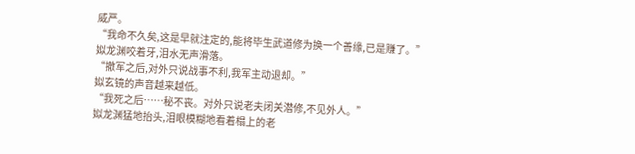威严。
“我命不久矣,这是早就注定的,能将毕生武道修为换一个善缘,已是赚了。”
姒龙渊咬着牙,泪水无声滑落。
“撤军之后,对外只说战事不利,我军主动退却。”
姒玄镜的声音越来越低。
“我死之后……秘不丧。对外只说老夫闭关潜修,不见外人。”
姒龙渊猛地抬头,泪眼模糊地看着榻上的老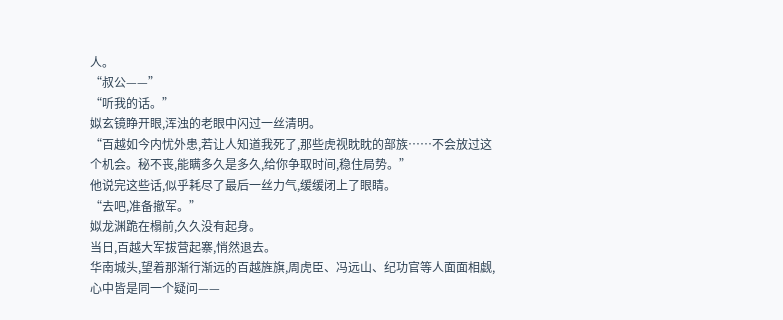人。
“叔公——”
“听我的话。”
姒玄镜睁开眼,浑浊的老眼中闪过一丝清明。
“百越如今内忧外患,若让人知道我死了,那些虎视眈眈的部族……不会放过这个机会。秘不丧,能瞒多久是多久,给你争取时间,稳住局势。”
他说完这些话,似乎耗尽了最后一丝力气,缓缓闭上了眼睛。
“去吧,准备撤军。”
姒龙渊跪在榻前,久久没有起身。
当日,百越大军拔营起寨,悄然退去。
华南城头,望着那渐行渐远的百越旌旗,周虎臣、冯远山、纪功官等人面面相觑,心中皆是同一个疑问——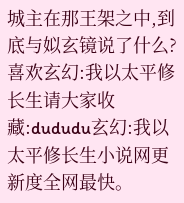城主在那王架之中,到底与姒玄镜说了什么?
喜欢玄幻:我以太平修长生请大家收藏:dududu玄幻:我以太平修长生小说网更新度全网最快。